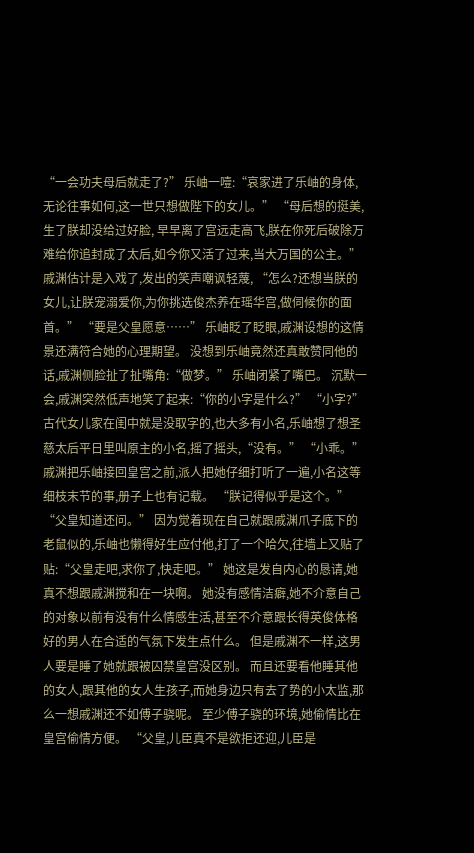“一会功夫母后就走了?” 乐岫一噎:“哀家进了乐岫的身体,无论往事如何,这一世只想做陛下的女儿。” “母后想的挺美,生了朕却没给过好脸, 早早离了宫远走高飞,朕在你死后破除万难给你追封成了太后,如今你又活了过来,当大万国的公主。” 戚渊估计是入戏了,发出的笑声嘲讽轻蔑, “怎么?还想当朕的女儿,让朕宠溺爱你,为你挑选俊杰养在瑶华宫,做伺候你的面首。” “要是父皇愿意……” 乐岫眨了眨眼,戚渊设想的这情景还满符合她的心理期望。 没想到乐岫竟然还真敢赞同他的话,戚渊侧脸扯了扯嘴角:“做梦。” 乐岫闭紧了嘴巴。 沉默一会,戚渊突然低声地笑了起来:“你的小字是什么?” “小字?”古代女儿家在闺中就是没取字的,也大多有小名,乐岫想了想圣慈太后平日里叫原主的小名,摇了摇头,“没有。” “小乖。” 戚渊把乐岫接回皇宫之前,派人把她仔细打听了一遍,小名这等细枝末节的事,册子上也有记载。 “朕记得似乎是这个。” “父皇知道还问。” 因为觉着现在自己就跟戚渊爪子底下的老鼠似的,乐岫也懒得好生应付他,打了一个哈欠,往墙上又贴了贴:“父皇走吧,求你了,快走吧。” 她这是发自内心的恳请,她真不想跟戚渊搅和在一块啊。 她没有感情洁癖,她不介意自己的对象以前有没有什么情感生活,甚至不介意跟长得英俊体格好的男人在合适的气氛下发生点什么。 但是戚渊不一样,这男人要是睡了她就跟被囚禁皇宫没区别。 而且还要看他睡其他的女人,跟其他的女人生孩子,而她身边只有去了势的小太监,那么一想戚渊还不如傅子骁呢。 至少傅子骁的环境,她偷情比在皇宫偷情方便。 “父皇,儿臣真不是欲拒还迎,儿臣是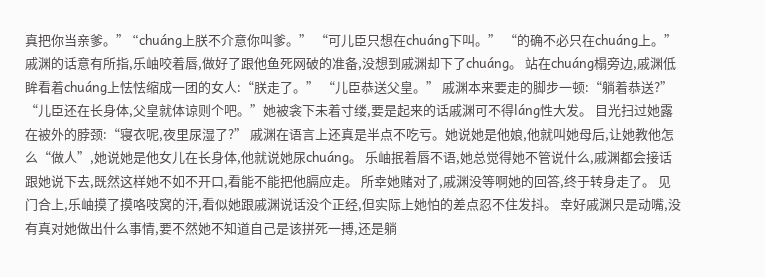真把你当亲爹。” “chuáng上朕不介意你叫爹。” “可儿臣只想在chuáng下叫。” “的确不必只在chuáng上。” 戚渊的话意有所指,乐岫咬着唇,做好了跟他鱼死网破的准备,没想到戚渊却下了chuáng。 站在chuáng榻旁边,戚渊低眸看着chuáng上怯怯缩成一团的女人:“朕走了。” “儿臣恭送父皇。” 戚渊本来要走的脚步一顿:“躺着恭送?” “儿臣还在长身体,父皇就体谅则个吧。”她被衾下未着寸缕,要是起来的话戚渊可不得láng性大发。 目光扫过她露在被外的脖颈:“寝衣呢,夜里尿湿了?” 戚渊在语言上还真是半点不吃亏。她说她是他娘,他就叫她母后,让她教他怎么“做人”,她说她是他女儿在长身体,他就说她尿chuáng。 乐岫抿着唇不语,她总觉得她不管说什么,戚渊都会接话跟她说下去,既然这样她不如不开口,看能不能把他膈应走。 所幸她赌对了,戚渊没等啊她的回答,终于转身走了。 见门合上,乐岫摸了摸咯吱窝的汗,看似她跟戚渊说话没个正经,但实际上她怕的差点忍不住发抖。 幸好戚渊只是动嘴,没有真对她做出什么事情,要不然她不知道自己是该拼死一搏,还是躺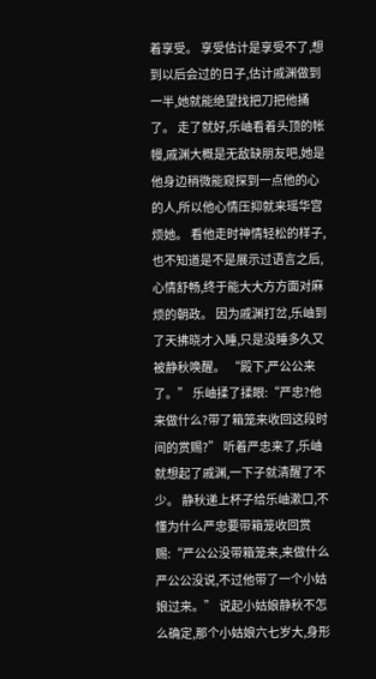着享受。 享受估计是享受不了,想到以后会过的日子,估计戚渊做到一半,她就能绝望找把刀把他捅了。 走了就好,乐岫看着头顶的帐幔,戚渊大概是无敌缺朋友吧,她是他身边稍微能窥探到一点他的心的人,所以他心情压抑就来瑶华宫烦她。 看他走时神情轻松的样子,也不知道是不是展示过语言之后,心情舒畅,终于能大大方方面对麻烦的朝政。 因为戚渊打岔,乐岫到了天拂晓才入睡,只是没睡多久又被静秋唤醒。 “殿下,严公公来了。” 乐岫揉了揉眼:“严忠?他来做什么?带了箱笼来收回这段时间的赏赐?” 听着严忠来了,乐岫就想起了戚渊,一下子就清醒了不少。 静秋递上杯子给乐岫漱口,不懂为什么严忠要带箱笼收回赏赐:“严公公没带箱笼来,来做什么严公公没说,不过他带了一个小姑娘过来。” 说起小姑娘静秋不怎么确定,那个小姑娘六七岁大,身形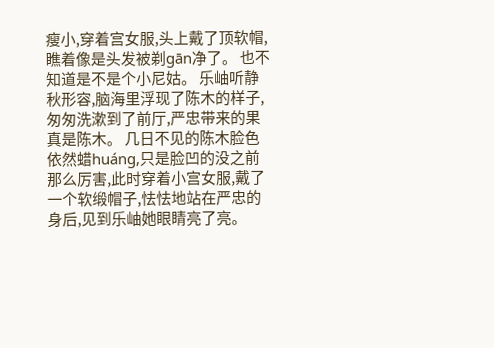瘦小,穿着宫女服,头上戴了顶软帽,瞧着像是头发被剃gān净了。 也不知道是不是个小尼姑。 乐岫听静秋形容,脑海里浮现了陈木的样子,匆匆洗漱到了前厅,严忠带来的果真是陈木。 几日不见的陈木脸色依然蜡huáng,只是脸凹的没之前那么厉害,此时穿着小宫女服,戴了一个软缎帽子,怯怯地站在严忠的身后,见到乐岫她眼睛亮了亮。